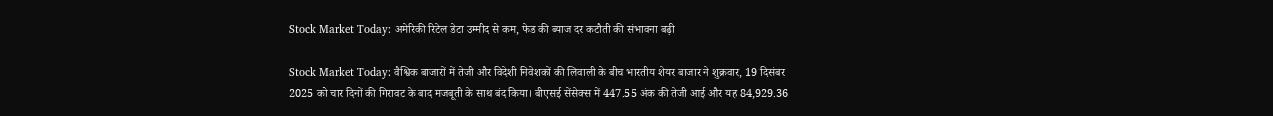Stock Market Today: अमेरिकी रिटेल डेटा उम्मीद से कम, फेड की ब्याज दर कटौती की संभावना बढ़ी

Stock Market Today: वैश्विक बाजारों में तेजी और विदेशी निवेशकों की लिवाली के बीच भारतीय शेयर बाजार ने शुक्रवार, 19 दिसंबर 2025 को चार दिनों की गिरावट के बाद मजबूती के साथ बंद किया। बीएसई सेंसेक्स में 447.55 अंक की तेजी आई और यह 84,929.36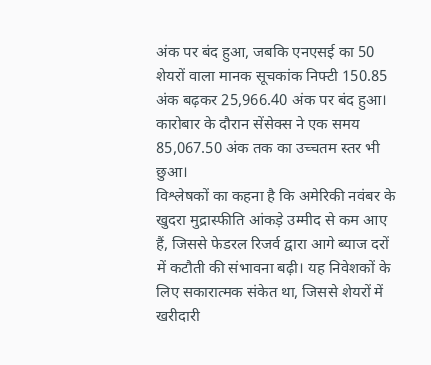अंक पर बंद हुआ, जबकि एनएसई का 50 शेयरों वाला मानक सूचकांक निफ्टी 150.85 अंक बढ़कर 25,966.40 अंक पर बंद हुआ। कारोबार के दौरान सेंसेक्स ने एक समय 85,067.50 अंक तक का उच्चतम स्तर भी छुआ।
विश्लेषकों का कहना है कि अमेरिकी नवंबर के खुदरा मुद्रास्फीति आंकड़े उम्मीद से कम आए हैं, जिससे फेडरल रिजर्व द्वारा आगे ब्याज दरों में कटौती की संभावना बढ़ी। यह निवेशकों के लिए सकारात्मक संकेत था, जिससे शेयरों में खरीदारी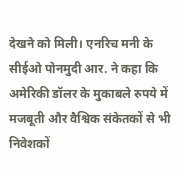देखने को मिली। एनरिच मनी के सीईओ पोनमुदी आर. ने कहा कि अमेरिकी डॉलर के मुकाबले रुपये में मजबूती और वैश्विक संकेतकों से भी निवेशकों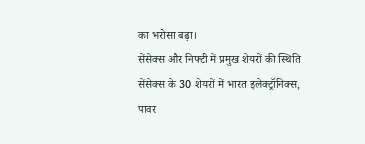का भरोसा बढ़ा।
सेंसेक्स और निफ्टी में प्रमुख शेयरों की स्थिति
सेंसेक्स के 30 शेयरों में भारत इलेक्ट्रॉनिक्स, पावर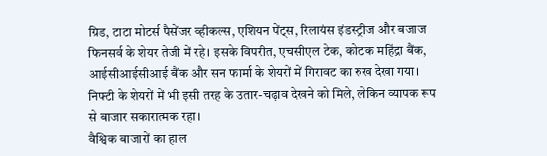ग्रिड, टाटा मोटर्स पैसेंजर व्हीकल्स, एशियन पेंट्स, रिलायंस इंडस्ट्रीज और बजाज फिनसर्व के शेयर तेजी में रहे। इसके विपरीत, एचसीएल टेक, कोटक महिंद्रा बैंक, आईसीआईसीआई बैंक और सन फार्मा के शेयरों में गिरावट का रुख देखा गया। निफ्टी के शेयरों में भी इसी तरह के उतार-चढ़ाव देखने को मिले, लेकिन व्यापक रूप से बाजार सकारात्मक रहा।
वैश्विक बाजारों का हाल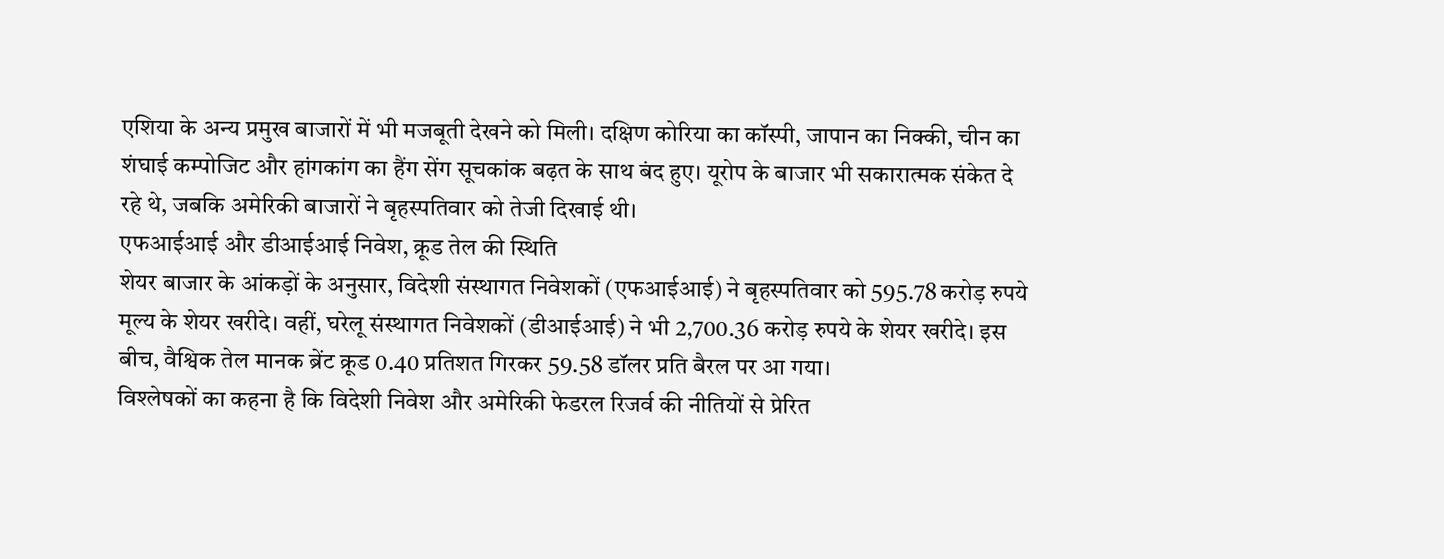एशिया के अन्य प्रमुख बाजारों में भी मजबूती देखने को मिली। दक्षिण कोरिया का कॉस्पी, जापान का निक्की, चीन का शंघाई कम्पोजिट और हांगकांग का हैंग सेंग सूचकांक बढ़त के साथ बंद हुए। यूरोप के बाजार भी सकारात्मक संकेत दे रहे थे, जबकि अमेरिकी बाजारों ने बृहस्पतिवार को तेजी दिखाई थी।
एफआईआई और डीआईआई निवेश, क्रूड तेल की स्थिति
शेयर बाजार के आंकड़ों के अनुसार, विदेशी संस्थागत निवेशकों (एफआईआई) ने बृहस्पतिवार को 595.78 करोड़ रुपये मूल्य के शेयर खरीदे। वहीं, घरेलू संस्थागत निवेशकों (डीआईआई) ने भी 2,700.36 करोड़ रुपये के शेयर खरीदे। इस बीच, वैश्विक तेल मानक ब्रेंट क्रूड 0.40 प्रतिशत गिरकर 59.58 डॉलर प्रति बैरल पर आ गया।
विश्लेषकों का कहना है कि विदेशी निवेश और अमेरिकी फेडरल रिजर्व की नीतियों से प्रेरित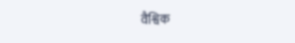वैश्विक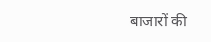बाजारों की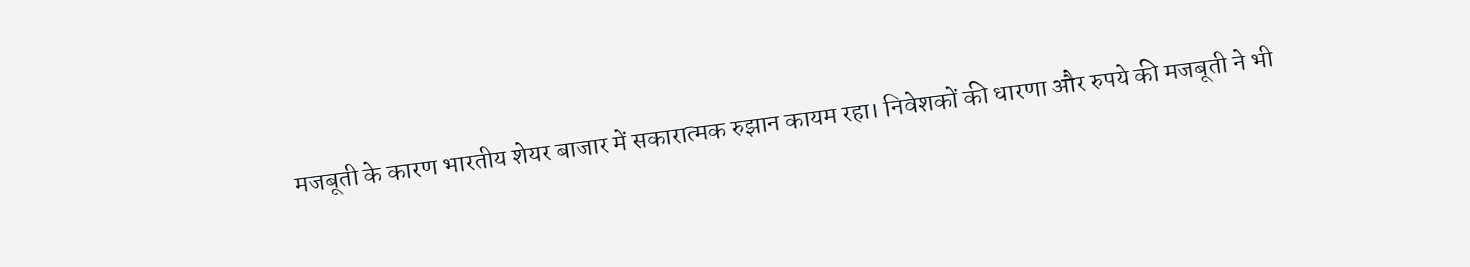मजबूती के कारण भारतीय शेयर बाजार में सकारात्मक रुझान कायम रहा। निवेशकों की धारणा और रुपये की मजबूती ने भी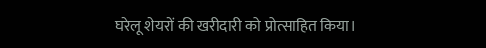घरेलू शेयरों की खरीदारी को प्रोत्साहित किया।